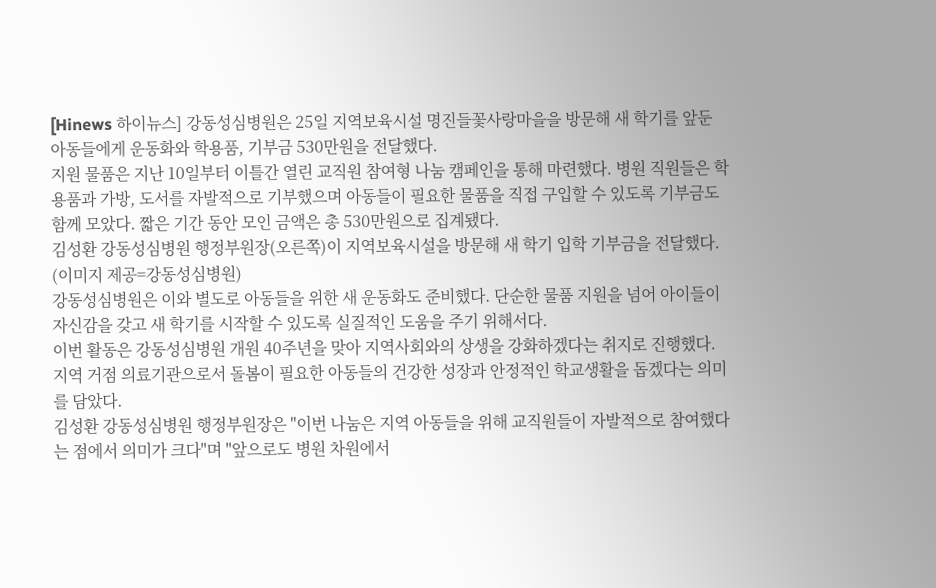[Hinews 하이뉴스] 강동성심병원은 25일 지역보육시설 명진들꽃사랑마을을 방문해 새 학기를 앞둔 아동들에게 운동화와 학용품, 기부금 530만원을 전달했다.
지원 물품은 지난 10일부터 이틀간 열린 교직원 참여형 나눔 캠페인을 통해 마련했다. 병원 직원들은 학용품과 가방, 도서를 자발적으로 기부했으며 아동들이 필요한 물품을 직접 구입할 수 있도록 기부금도 함께 모았다. 짧은 기간 동안 모인 금액은 총 530만원으로 집계됐다.
김성환 강동성심병원 행정부원장(오른쪽)이 지역보육시설을 방문해 새 학기 입학 기부금을 전달했다. (이미지 제공=강동성심병원)
강동성심병원은 이와 별도로 아동들을 위한 새 운동화도 준비했다. 단순한 물품 지원을 넘어 아이들이 자신감을 갖고 새 학기를 시작할 수 있도록 실질적인 도움을 주기 위해서다.
이번 활동은 강동성심병원 개원 40주년을 맞아 지역사회와의 상생을 강화하겠다는 취지로 진행했다. 지역 거점 의료기관으로서 돌봄이 필요한 아동들의 건강한 성장과 안정적인 학교생활을 돕겠다는 의미를 담았다.
김성환 강동성심병원 행정부원장은 "이번 나눔은 지역 아동들을 위해 교직원들이 자발적으로 참여했다는 점에서 의미가 크다"며 "앞으로도 병원 차원에서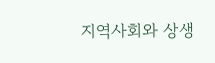지역사회와 상생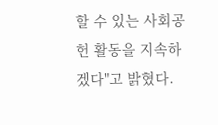할 수 있는 사회공헌 활동을 지속하겠다"고 밝혔다.